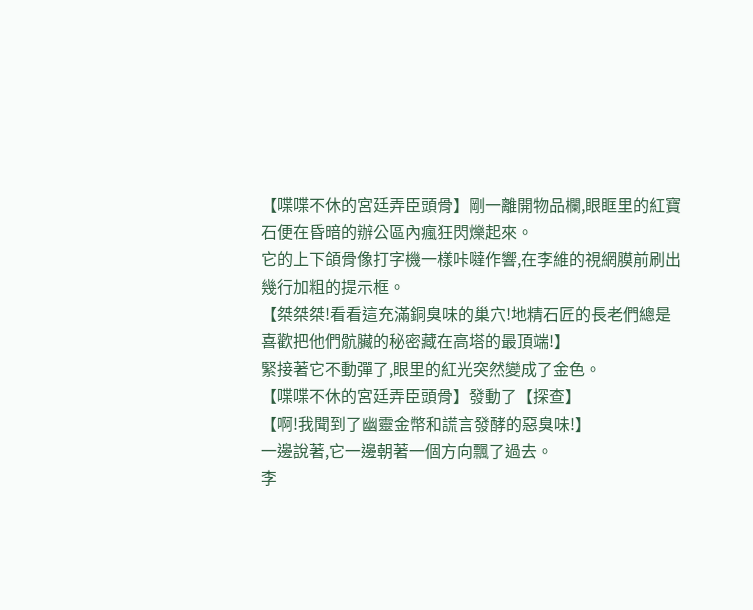【喋喋不休的宮廷弄臣頭骨】剛一離開物品欄,眼眶里的紅寶石便在昏暗的辦公區內瘋狂閃爍起來。
它的上下頜骨像打字機一樣咔噠作響,在李維的視網膜前刷出幾行加粗的提示框。
【桀桀桀!看看這充滿銅臭味的巢穴!地精石匠的長老們總是喜歡把他們骯臟的秘密藏在高塔的最頂端!】
緊接著它不動彈了,眼里的紅光突然變成了金色。
【喋喋不休的宮廷弄臣頭骨】發動了【探查】
【啊!我聞到了幽靈金幣和謊言發酵的惡臭味!】
一邊說著,它一邊朝著一個方向飄了過去。
李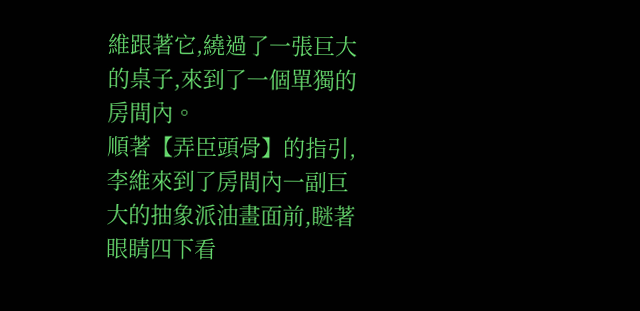維跟著它,繞過了一張巨大的桌子,來到了一個單獨的房間內。
順著【弄臣頭骨】的指引,李維來到了房間內一副巨大的抽象派油畫面前,瞇著眼睛四下看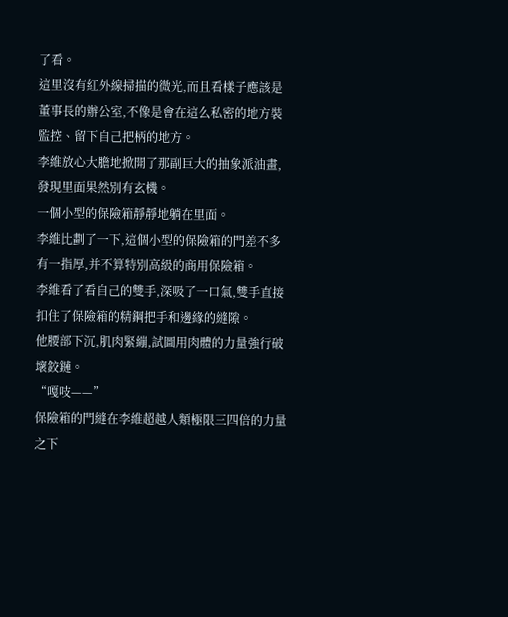了看。
這里沒有紅外線掃描的微光,而且看樣子應該是董事長的辦公室,不像是會在這么私密的地方裝監控、留下自己把柄的地方。
李維放心大膽地掀開了那副巨大的抽象派油畫,發現里面果然別有玄機。
一個小型的保險箱靜靜地躺在里面。
李維比劃了一下,這個小型的保險箱的門差不多有一指厚,并不算特別高級的商用保險箱。
李維看了看自己的雙手,深吸了一口氣,雙手直接扣住了保險箱的精鋼把手和邊緣的縫隙。
他腰部下沉,肌肉緊繃,試圖用肉體的力量強行破壞鉸鏈。
“嘎吱——”
保險箱的門縫在李維超越人類極限三四倍的力量之下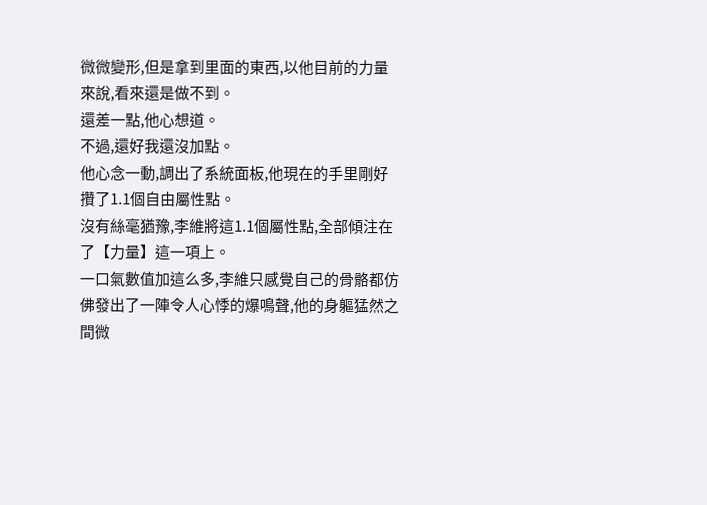微微變形,但是拿到里面的東西,以他目前的力量來說,看來還是做不到。
還差一點,他心想道。
不過,還好我還沒加點。
他心念一動,調出了系統面板,他現在的手里剛好攢了1.1個自由屬性點。
沒有絲毫猶豫,李維將這1.1個屬性點,全部傾注在了【力量】這一項上。
一口氣數值加這么多,李維只感覺自己的骨骼都仿佛發出了一陣令人心悸的爆鳴聲,他的身軀猛然之間微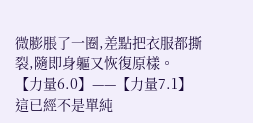微膨脹了一圈,差點把衣服都撕裂,隨即身軀又恢復原樣。
【力量6.0】——【力量7.1】
這已經不是單純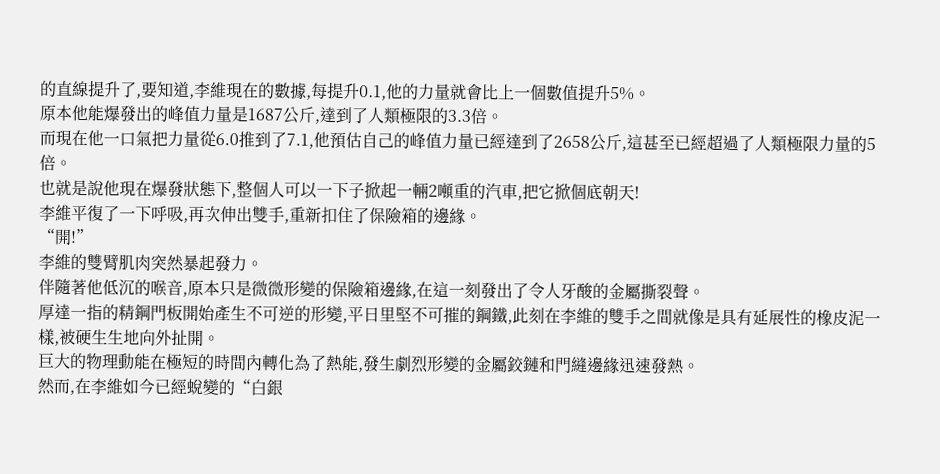的直線提升了,要知道,李維現在的數據,每提升0.1,他的力量就會比上一個數值提升5%。
原本他能爆發出的峰值力量是1687公斤,達到了人類極限的3.3倍。
而現在他一口氣把力量從6.0推到了7.1,他預估自己的峰值力量已經達到了2658公斤,這甚至已經超過了人類極限力量的5倍。
也就是說他現在爆發狀態下,整個人可以一下子掀起一輛2噸重的汽車,把它掀個底朝天!
李維平復了一下呼吸,再次伸出雙手,重新扣住了保險箱的邊緣。
“開!”
李維的雙臂肌肉突然暴起發力。
伴隨著他低沉的喉音,原本只是微微形變的保險箱邊緣,在這一刻發出了令人牙酸的金屬撕裂聲。
厚達一指的精鋼門板開始產生不可逆的形變,平日里堅不可摧的鋼鐵,此刻在李維的雙手之間就像是具有延展性的橡皮泥一樣,被硬生生地向外扯開。
巨大的物理動能在極短的時間內轉化為了熱能,發生劇烈形變的金屬鉸鏈和門縫邊緣迅速發熱。
然而,在李維如今已經蛻變的“白銀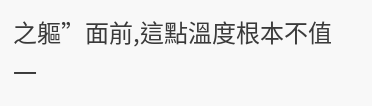之軀”面前,這點溫度根本不值一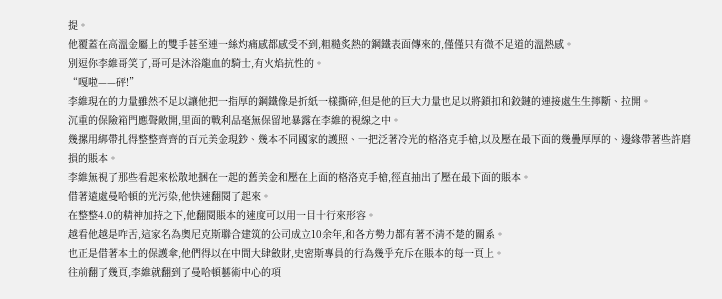提。
他覆蓋在高溫金屬上的雙手甚至連一絲灼痛感都感受不到,粗糙炙熱的鋼鐵表面傳來的,僅僅只有微不足道的溫熱感。
別逗你李維哥笑了,哥可是沐浴龍血的騎士,有火焰抗性的。
“嘎啦——砰!”
李維現在的力量雖然不足以讓他把一指厚的鋼鐵像是折紙一樣撕碎,但是他的巨大力量也足以將鎖扣和鉸鏈的連接處生生擰斷、拉開。
沉重的保險箱門應聲敞開,里面的戰利品毫無保留地暴露在李維的視線之中。
幾摞用綁帶扎得整整齊齊的百元美金現鈔、幾本不同國家的護照、一把泛著冷光的格洛克手槍,以及壓在最下面的幾疊厚厚的、邊緣帶著些許磨損的賬本。
李維無視了那些看起來松散地捆在一起的舊美金和壓在上面的格洛克手槍,徑直抽出了壓在最下面的賬本。
借著遠處曼哈頓的光污染,他快速翻閱了起來。
在整整4.0的精神加持之下,他翻閱賬本的速度可以用一目十行來形容。
越看他越是咋舌,這家名為奧尼克斯聯合建筑的公司成立10余年,和各方勢力都有著不清不楚的關系。
也正是借著本土的保護傘,他們得以在中間大肆斂財,史密斯專員的行為幾乎充斥在賬本的每一頁上。
往前翻了幾頁,李維就翻到了曼哈頓藝術中心的項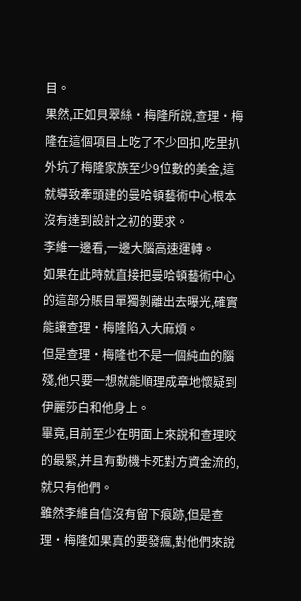目。
果然,正如貝翠絲·梅隆所說,查理·梅隆在這個項目上吃了不少回扣,吃里扒外坑了梅隆家族至少9位數的美金,這就導致牽頭建的曼哈頓藝術中心根本沒有達到設計之初的要求。
李維一邊看,一邊大腦高速運轉。
如果在此時就直接把曼哈頓藝術中心的這部分賬目單獨剝離出去曝光,確實能讓查理·梅隆陷入大麻煩。
但是查理·梅隆也不是一個純血的腦殘,他只要一想就能順理成章地懷疑到伊麗莎白和他身上。
畢竟,目前至少在明面上來說和查理咬的最緊,并且有動機卡死對方資金流的,就只有他們。
雖然李維自信沒有留下痕跡,但是查理·梅隆如果真的要發瘋,對他們來說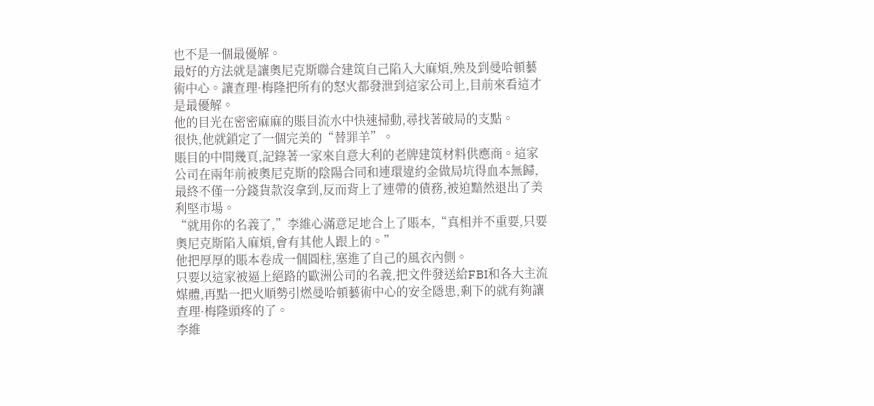也不是一個最優解。
最好的方法就是讓奧尼克斯聯合建筑自己陷入大麻煩,殃及到曼哈頓藝術中心。讓查理·梅隆把所有的怒火都發泄到這家公司上,目前來看這才是最優解。
他的目光在密密麻麻的賬目流水中快速掃動,尋找著破局的支點。
很快,他就鎖定了一個完美的“替罪羊”。
賬目的中間幾頁,記錄著一家來自意大利的老牌建筑材料供應商。這家公司在兩年前被奧尼克斯的陰陽合同和連環違約金做局坑得血本無歸,最終不僅一分錢貨款沒拿到,反而背上了連帶的債務,被迫黯然退出了美利堅市場。
“就用你的名義了,”李維心滿意足地合上了賬本,“真相并不重要,只要奧尼克斯陷入麻煩,會有其他人跟上的。”
他把厚厚的賬本卷成一個圓柱,塞進了自己的風衣內側。
只要以這家被逼上絕路的歐洲公司的名義,把文件發送給FBI和各大主流媒體,再點一把火順勢引燃曼哈頓藝術中心的安全隱患,剩下的就有夠讓查理·梅隆頭疼的了。
李維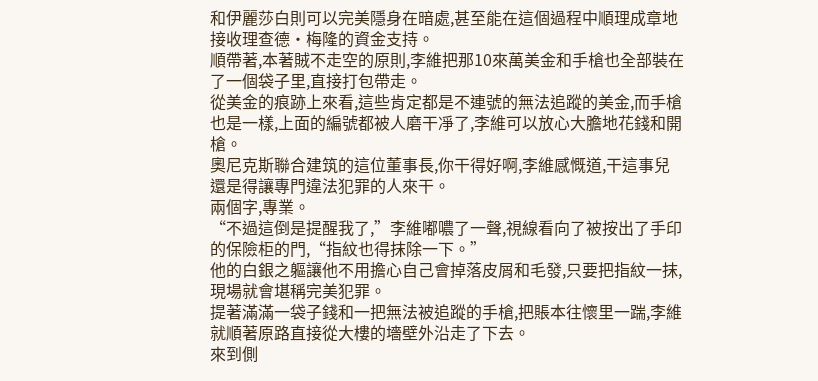和伊麗莎白則可以完美隱身在暗處,甚至能在這個過程中順理成章地接收理查德·梅隆的資金支持。
順帶著,本著賊不走空的原則,李維把那10來萬美金和手槍也全部裝在了一個袋子里,直接打包帶走。
從美金的痕跡上來看,這些肯定都是不連號的無法追蹤的美金,而手槍也是一樣,上面的編號都被人磨干凈了,李維可以放心大膽地花錢和開槍。
奧尼克斯聯合建筑的這位董事長,你干得好啊,李維感慨道,干這事兒還是得讓專門違法犯罪的人來干。
兩個字,專業。
“不過這倒是提醒我了,”李維嘟噥了一聲,視線看向了被按出了手印的保險柜的門,“指紋也得抹除一下。”
他的白銀之軀讓他不用擔心自己會掉落皮屑和毛發,只要把指紋一抹,現場就會堪稱完美犯罪。
提著滿滿一袋子錢和一把無法被追蹤的手槍,把賬本往懷里一踹,李維就順著原路直接從大樓的墻壁外沿走了下去。
來到側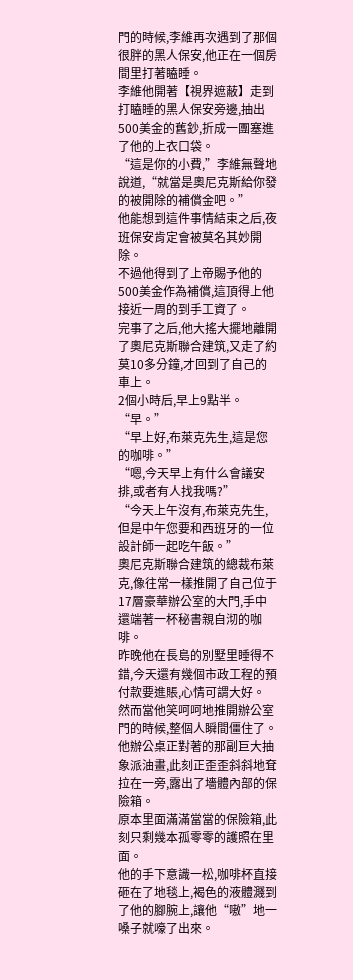門的時候,李維再次遇到了那個很胖的黑人保安,他正在一個房間里打著瞌睡。
李維他開著【視界遮蔽】走到打瞌睡的黑人保安旁邊,抽出500美金的舊鈔,折成一團塞進了他的上衣口袋。
“這是你的小費,”李維無聲地說道,“就當是奧尼克斯給你發的被開除的補償金吧。”
他能想到這件事情結束之后,夜班保安肯定會被莫名其妙開除。
不過他得到了上帝賜予他的500美金作為補償,這頂得上他接近一周的到手工資了。
完事了之后,他大搖大擺地離開了奧尼克斯聯合建筑,又走了約莫10多分鐘,才回到了自己的車上。
2個小時后,早上9點半。
“早。”
“早上好,布萊克先生,這是您的咖啡。”
“嗯,今天早上有什么會議安排,或者有人找我嗎?”
“今天上午沒有,布萊克先生,但是中午您要和西班牙的一位設計師一起吃午飯。”
奧尼克斯聯合建筑的總裁布萊克,像往常一樣推開了自己位于17層豪華辦公室的大門,手中還端著一杯秘書親自沏的咖啡。
昨晚他在長島的別墅里睡得不錯,今天還有幾個市政工程的預付款要進賬,心情可謂大好。
然而當他笑呵呵地推開辦公室門的時候,整個人瞬間僵住了。
他辦公桌正對著的那副巨大抽象派油畫,此刻正歪歪斜斜地耷拉在一旁,露出了墻體內部的保險箱。
原本里面滿滿當當的保險箱,此刻只剩幾本孤零零的護照在里面。
他的手下意識一松,咖啡杯直接砸在了地毯上,褐色的液體濺到了他的腳腕上,讓他“嗷”地一嗓子就嚎了出來。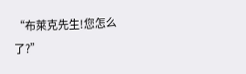“布萊克先生!您怎么了?”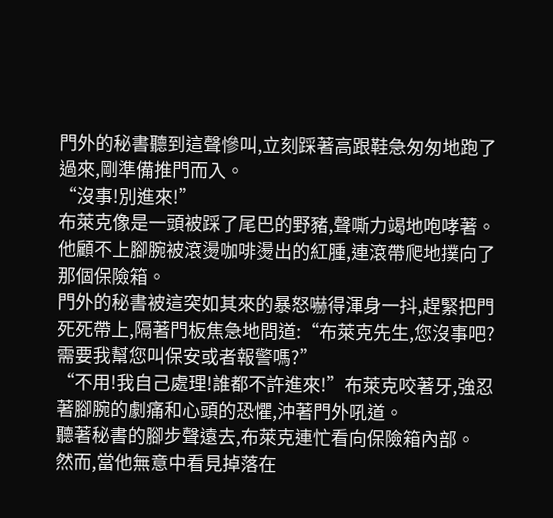門外的秘書聽到這聲慘叫,立刻踩著高跟鞋急匆匆地跑了過來,剛準備推門而入。
“沒事!別進來!”
布萊克像是一頭被踩了尾巴的野豬,聲嘶力竭地咆哮著。
他顧不上腳腕被滾燙咖啡燙出的紅腫,連滾帶爬地撲向了那個保險箱。
門外的秘書被這突如其來的暴怒嚇得渾身一抖,趕緊把門死死帶上,隔著門板焦急地問道:“布萊克先生,您沒事吧?需要我幫您叫保安或者報警嗎?”
“不用!我自己處理!誰都不許進來!”布萊克咬著牙,強忍著腳腕的劇痛和心頭的恐懼,沖著門外吼道。
聽著秘書的腳步聲遠去,布萊克連忙看向保險箱內部。
然而,當他無意中看見掉落在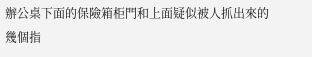辦公桌下面的保險箱柜門和上面疑似被人抓出來的幾個指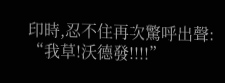印時,忍不住再次驚呼出聲:
“我草!沃德發!!!!”